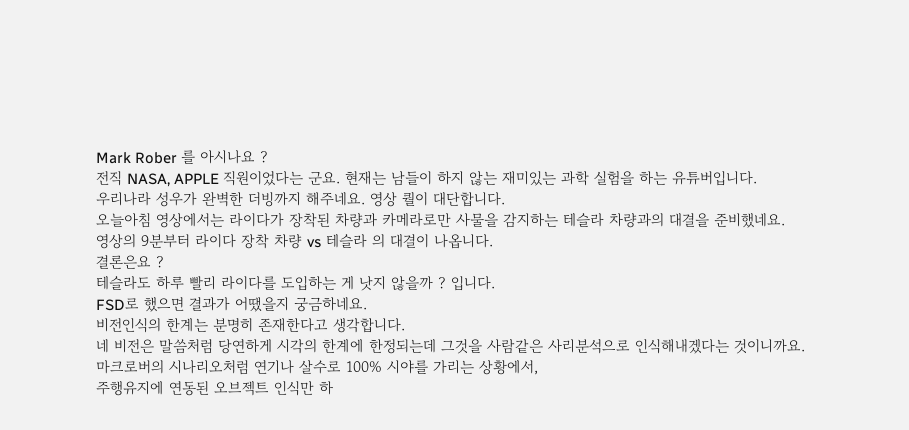Mark Rober 를 아시나요 ?
전직 NASA, APPLE 직원이었다는 군요. 현재는 남들이 하지 않는 재미있는 과학 실험을 하는 유튜버입니다.
우리나라 성우가 완벽한 더빙까지 해주네요. 영상 퀄이 대단합니다.
오늘아침 영상에서는 라이다가 장착된 차량과 카메라로만 사물을 감지하는 테슬라 차량과의 대결을 준비했네요.
영상의 9분부터 라이다 장착 차량 vs 테슬라 의 대결이 나옵니다.
결론은요 ?
테슬라도 하루 빨리 라이다를 도입하는 게 낫지 않을까 ? 입니다.
FSD로 했으면 결과가 어땠을지 궁금하네요.
비전인식의 한계는 분명히 존재한다고 생각합니다.
네 비전은 말씀처럼 당연하게 시각의 한계에 한정되는데 그것을 사람같은 사리분석으로 인식해내겠다는 것이니까요.
마크로버의 시나리오처럼 연기나 살수로 100% 시야를 가리는 상황에서,
주행유지에 연동된 오브젝트 인식만 하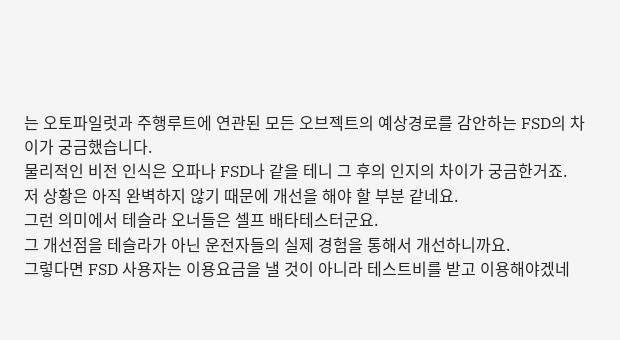는 오토파일럿과 주행루트에 연관된 모든 오브젝트의 예상경로를 감안하는 FSD의 차이가 궁금했습니다.
물리적인 비전 인식은 오파나 FSD나 같을 테니 그 후의 인지의 차이가 궁금한거죠.
저 상황은 아직 완벽하지 않기 때문에 개선을 해야 할 부분 같네요.
그런 의미에서 테슬라 오너들은 셀프 배타테스터군요.
그 개선점을 테슬라가 아닌 운전자들의 실제 경험을 통해서 개선하니까요.
그렇다면 FSD 사용자는 이용요금을 낼 것이 아니라 테스트비를 받고 이용해야겠네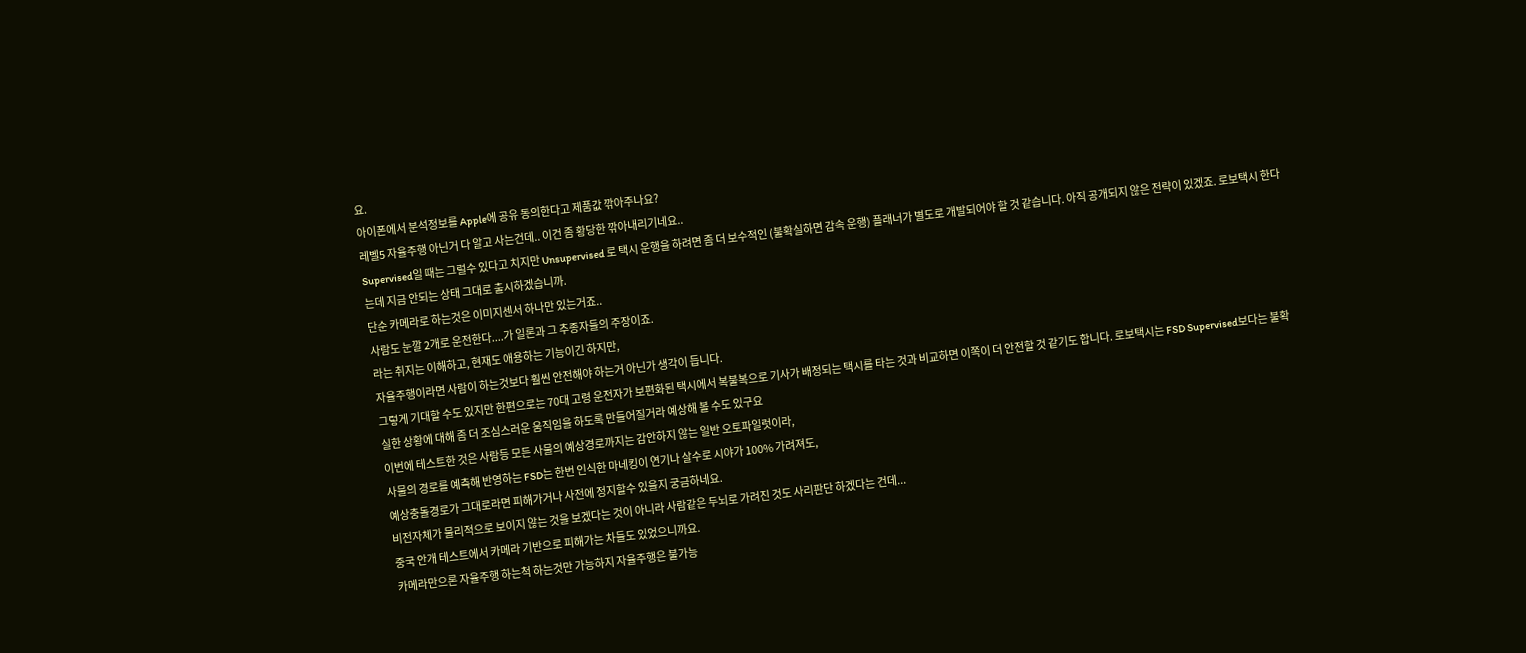요.
아이폰에서 분석정보를 Apple에 공유 동의한다고 제품값 깎아주나요?
레벨5 자율주행 아닌거 다 알고 사는건데.. 이건 좀 황당한 깎아내리기네요..
Supervised일 때는 그럴수 있다고 치지만 Unsupervised 로 택시 운행을 하려면 좀 더 보수적인 (불확실하면 감속 운행) 플래너가 별도로 개발되어야 할 것 같습니다. 아직 공개되지 않은 전략이 있겠죠. 로보택시 한다는데 지금 안되는 상태 그대로 출시하겠습니까.
단순 카메라로 하는것은 이미지센서 하나만 있는거죠..
사람도 눈깔 2개로 운전한다....가 일론과 그 추종자들의 주장이죠.
라는 취지는 이해하고, 현재도 애용하는 기능이긴 하지만,
자율주행이라면 사람이 하는것보다 훨씬 안전해야 하는거 아닌가 생각이 듭니다.
그렇게 기대할 수도 있지만 한편으로는 70대 고령 운전자가 보편화된 택시에서 복불복으로 기사가 배정되는 택시를 타는 것과 비교하면 이쪽이 더 안전할 것 같기도 합니다. 로보택시는 FSD Supervised보다는 불확실한 상황에 대해 좀 더 조심스러운 움직임을 하도록 만들어질거라 예상해 볼 수도 있구요
이번에 테스트한 것은 사람등 모든 사물의 예상경로까지는 감안하지 않는 일반 오토파일럿이라,
사물의 경로를 예측해 반영하는 FSD는 한번 인식한 마네킹이 연기나 살수로 시야가 100% 가려져도,
예상충돌경로가 그대로라면 피해가거나 사전에 정지할수 있을지 궁금하네요.
비전자체가 물리적으로 보이지 않는 것을 보겠다는 것이 아니라 사람같은 두뇌로 가려진 것도 사리판단 하겠다는 건데...
중국 안개 테스트에서 카메라 기반으로 피해가는 차들도 있었으니까요.
카메라만으론 자율주행 하는척 하는것만 가능하지 자율주행은 불가능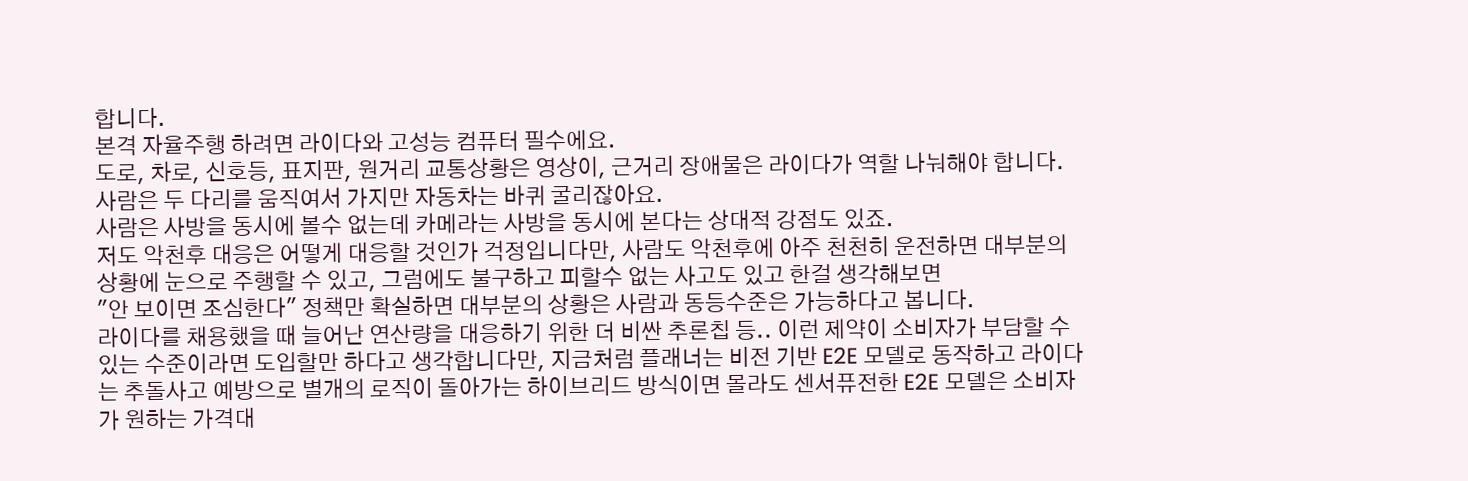합니다.
본격 자율주행 하려면 라이다와 고성능 컴퓨터 필수에요.
도로, 차로, 신호등, 표지판, 원거리 교통상황은 영상이, 근거리 장애물은 라이다가 역할 나눠해야 합니다.
사람은 두 다리를 움직여서 가지만 자동차는 바퀴 굴리잖아요.
사람은 사방을 동시에 볼수 없는데 카메라는 사방을 동시에 본다는 상대적 강점도 있죠.
저도 악천후 대응은 어떻게 대응할 것인가 걱정입니다만, 사람도 악천후에 아주 천천히 운전하면 대부분의 상황에 눈으로 주행할 수 있고, 그럼에도 불구하고 피할수 없는 사고도 있고 한걸 생각해보면
"안 보이면 조심한다" 정책만 확실하면 대부분의 상황은 사람과 동등수준은 가능하다고 봅니다.
라이다를 채용했을 때 늘어난 연산량을 대응하기 위한 더 비싼 추론칩 등.. 이런 제약이 소비자가 부담할 수 있는 수준이라면 도입할만 하다고 생각합니다만, 지금처럼 플래너는 비전 기반 E2E 모델로 동작하고 라이다는 추돌사고 예방으로 별개의 로직이 돌아가는 하이브리드 방식이면 몰라도 센서퓨전한 E2E 모델은 소비자가 원하는 가격대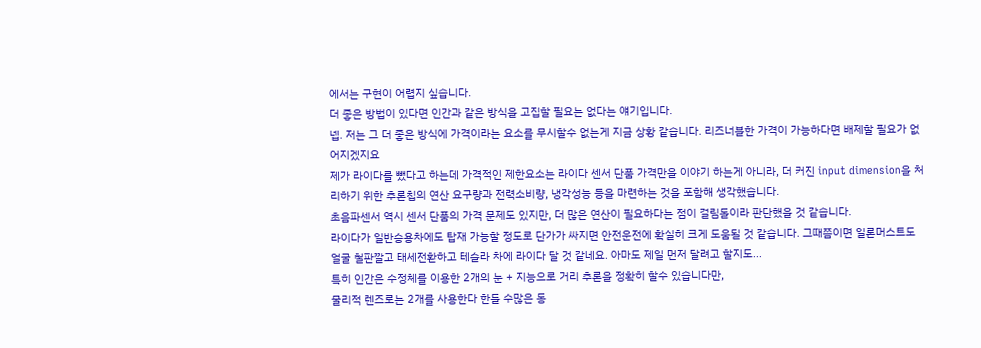에서는 구현이 어렵지 싶습니다.
더 좋은 방법이 있다면 인간과 같은 방식을 고집할 필요는 없다는 얘기입니다.
넵. 저는 그 더 좋은 방식에 가격이라는 요소를 무시할수 없는게 지금 상황 같습니다. 리즈너블한 가격이 가능하다면 배제할 필요가 없어지겠지요
제가 라이다를 뺐다고 하는데 가격적인 제한요소는 라이다 센서 단품 가격만을 이야기 하는게 아니라, 더 커진 input dimension을 처리하기 위한 추론칩의 연산 요구량과 전력소비량, 냉각성능 등을 마련하는 것을 포함해 생각했습니다.
초음파센서 역시 센서 단품의 가격 문제도 있지만, 더 많은 연산이 필요하다는 점이 걸림돌이라 판단했을 것 같습니다.
라이다가 일반승용차에도 탑재 가능할 정도로 단가가 싸지면 안전운전에 확실히 크게 도움될 것 같습니다. 그때쯤이면 일론머스트도 얼굴 철판깔고 태세전환하고 테슬라 차에 라이다 달 것 같네요. 아마도 제일 먼저 달려고 할지도...
특히 인간은 수정체를 이용한 2개의 눈 + 지능으로 거리 추론을 정확히 할수 있습니다만,
물리적 렌즈로는 2개를 사용한다 한들 수많은 동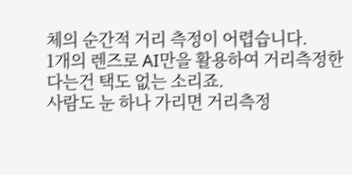체의 순간적 거리 측정이 어렵습니다.
1개의 렌즈로 AI만을 활용하여 거리측정한다는건 택도 없는 소리죠.
사람도 눈 하나 가리면 거리측정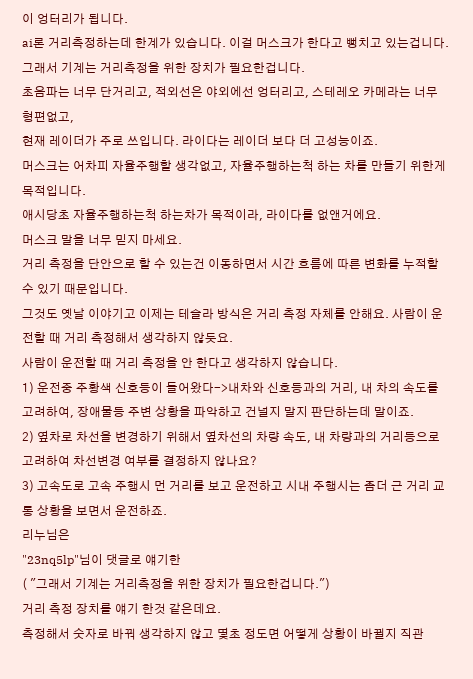이 엉터리가 됩니다.
ai론 거리측정하는데 한계가 있습니다. 이걸 머스크가 한다고 뻥치고 있는겁니다.
그래서 기계는 거리측정을 위한 장치가 필요한겁니다.
초음파는 너무 단거리고, 적외선은 야외에선 엉터리고, 스테레오 카메라는 너무 형편없고,
현재 레이더가 주로 쓰입니다. 라이다는 레이더 보다 더 고성능이죠.
머스크는 어차피 자율주행할 생각없고, 자율주행하는척 하는 차를 만들기 위한게 목적입니다.
애시당초 자율주행하는척 하는차가 목적이라, 라이다를 없앤거에요.
머스크 말을 너무 믿지 마세요.
거리 측정을 단안으로 할 수 있는건 이동하면서 시간 흐름에 따른 변화를 누적할 수 있기 때문입니다.
그것도 옛날 이야기고 이제는 테슬라 방식은 거리 측정 자체를 안해요. 사람이 운전할 때 거리 측정해서 생각하지 않듯요.
사람이 운전할 때 거리 측정을 안 한다고 생각하지 않습니다.
1) 운전중 주황색 신호등이 들어왔다->내차와 신호등과의 거리, 내 차의 속도를 고려하여, 장애물등 주변 상황을 파악하고 건널지 말지 판단하는데 말이죠.
2) 옆차로 차선을 변경하기 위해서 옆차선의 차량 속도, 내 차량과의 거리등으로 고려하여 차선변경 여부를 결정하지 않나요?
3) 고속도로 고속 주행시 먼 거리를 보고 운전하고 시내 주행시는 좀더 근 거리 교통 상황을 보면서 운전하죠.
리누님은
"23nq5lp"님이 댓글로 얘기한
( "그래서 기계는 거리측정을 위한 장치가 필요한겁니다.")
거리 측정 장치를 얘기 한것 같은데요.
측정해서 숫자로 바꿔 생각하지 않고 몇초 정도면 어떻게 상황이 바뀔지 직관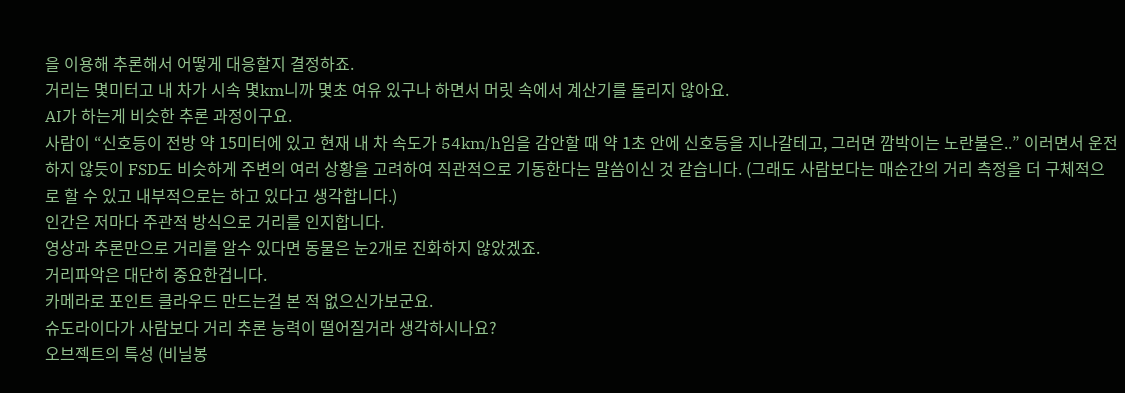을 이용해 추론해서 어떻게 대응할지 결정하죠.
거리는 몇미터고 내 차가 시속 몇km니까 몇초 여유 있구나 하면서 머릿 속에서 계산기를 돌리지 않아요.
AI가 하는게 비슷한 추론 과정이구요.
사람이 “신호등이 전방 약 15미터에 있고 현재 내 차 속도가 54km/h임을 감안할 때 약 1초 안에 신호등을 지나갈테고, 그러면 깜박이는 노란불은..” 이러면서 운전하지 않듯이 FSD도 비슷하게 주변의 여러 상황을 고려하여 직관적으로 기동한다는 말씀이신 것 같습니다. (그래도 사람보다는 매순간의 거리 측정을 더 구체적으로 할 수 있고 내부적으로는 하고 있다고 생각합니다.)
인간은 저마다 주관적 방식으로 거리를 인지합니다.
영상과 추론만으로 거리를 알수 있다면 동물은 눈2개로 진화하지 않았겠죠.
거리파악은 대단히 중요한겁니다.
카메라로 포인트 클라우드 만드는걸 본 적 없으신가보군요.
슈도라이다가 사람보다 거리 추론 능력이 떨어질거라 생각하시나요?
오브젝트의 특성 (비닐봉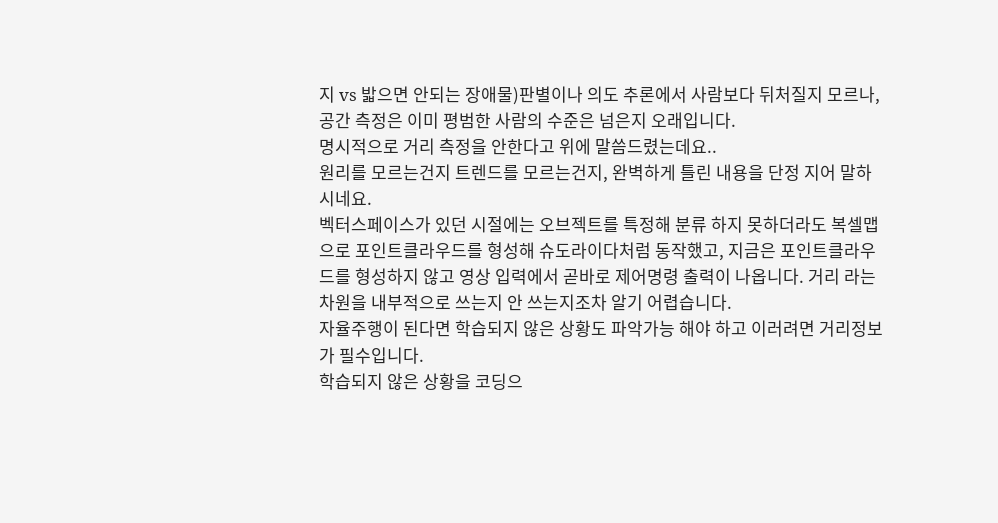지 vs 밟으면 안되는 장애물)판별이나 의도 추론에서 사람보다 뒤처질지 모르나, 공간 측정은 이미 평범한 사람의 수준은 넘은지 오래입니다.
명시적으로 거리 측정을 안한다고 위에 말씀드렸는데요..
원리를 모르는건지 트렌드를 모르는건지, 완벽하게 틀린 내용을 단정 지어 말하시네요.
벡터스페이스가 있던 시절에는 오브젝트를 특정해 분류 하지 못하더라도 복셀맵으로 포인트클라우드를 형성해 슈도라이다처럼 동작했고, 지금은 포인트클라우드를 형성하지 않고 영상 입력에서 곧바로 제어명령 출력이 나옵니다. 거리 라는 차원을 내부적으로 쓰는지 안 쓰는지조차 알기 어렵습니다.
자율주행이 된다면 학습되지 않은 상황도 파악가능 해야 하고 이러려면 거리정보가 필수입니다.
학습되지 않은 상황을 코딩으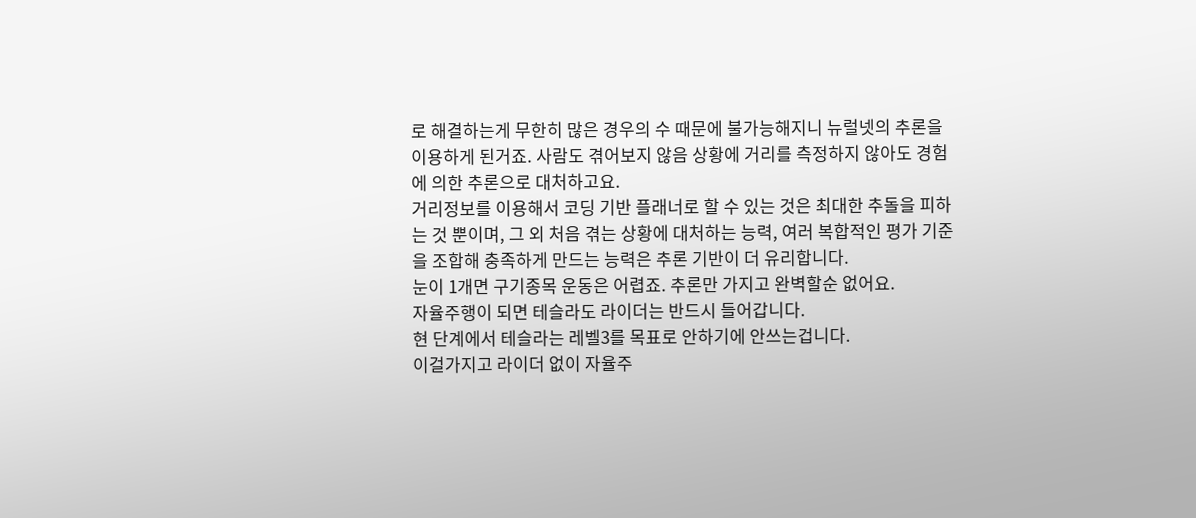로 해결하는게 무한히 많은 경우의 수 때문에 불가능해지니 뉴럴넷의 추론을 이용하게 된거죠. 사람도 겪어보지 않음 상황에 거리를 측정하지 않아도 경험에 의한 추론으로 대처하고요.
거리정보를 이용해서 코딩 기반 플래너로 할 수 있는 것은 최대한 추돌을 피하는 것 뿐이며, 그 외 처음 겪는 상황에 대처하는 능력, 여러 복합적인 평가 기준을 조합해 충족하게 만드는 능력은 추론 기반이 더 유리합니다.
눈이 1개면 구기종목 운동은 어렵죠. 추론만 가지고 완벽할순 없어요.
자율주행이 되면 테슬라도 라이더는 반드시 들어갑니다.
현 단계에서 테슬라는 레벨3를 목표로 안하기에 안쓰는겁니다.
이걸가지고 라이더 없이 자율주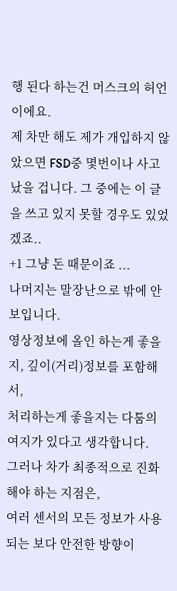행 된다 하는건 머스크의 허언이에요.
제 차만 해도 제가 개입하지 않았으면 FSD중 몇번이나 사고 났을 겁니다. 그 중에는 이 글을 쓰고 있지 못할 경우도 있었겠죠..
+1 그냥 돈 때문이죠 ...
나머지는 말장난으로 밖에 안보입니다.
영상정보에 올인 하는게 좋을지, 깊이(거리)정보를 포함해서,
처리하는게 좋을지는 다툼의 여지가 있다고 생각합니다.
그러나 차가 최종적으로 진화해야 하는 지점은,
여러 센서의 모든 정보가 사용되는 보다 안전한 방향이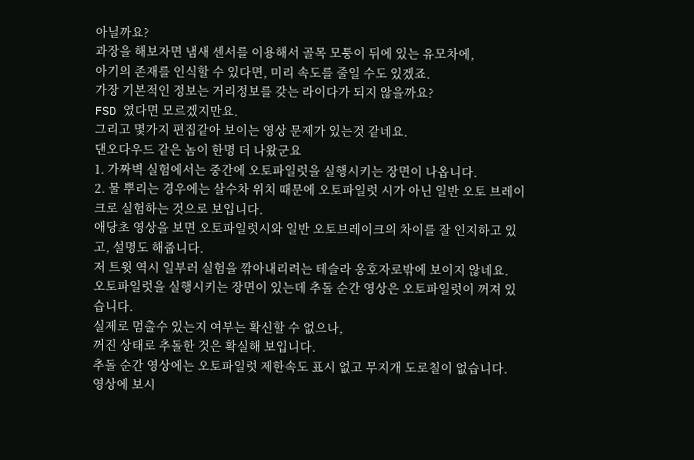아닐까요?
과장을 해보자면 냄새 센서를 이용해서 골목 모퉁이 뒤에 있는 유모차에,
아기의 존재를 인식할 수 있다면, 미리 속도를 줄일 수도 있겠죠.
가장 기본적인 정보는 거리정보를 갖는 라이다가 되지 않을까요?
FSD 였다면 모르겠지만요.
그리고 몇가지 편집같아 보이는 영상 문제가 있는것 같네요.
댄오다우드 같은 놈이 한명 더 나왔군요
1. 가짜벽 실험에서는 중간에 오토파일럿을 실행시키는 장면이 나옵니다.
2. 물 뿌리는 경우에는 살수차 위치 때문에 오토파일럿 시가 아닌 일반 오토 브레이크로 실험하는 것으로 보입니다.
애당초 영상을 보면 오토파일럿시와 일반 오토브레이크의 차이를 잘 인지하고 있고, 설명도 해줍니다.
저 트윗 역시 일부러 실험을 깎아내리려는 테슬라 옹호자로밖에 보이지 않네요.
오토파일럿을 실행시키는 장면이 있는데 추돌 순간 영상은 오토파일럿이 꺼져 있습니다.
실제로 멈출수 있는지 여부는 확신할 수 없으나,
꺼진 상태로 추돌한 것은 확실해 보입니다.
추돌 순간 영상에는 오토파일럿 제한속도 표시 없고 무지개 도로칠이 없습니다.
영상에 보시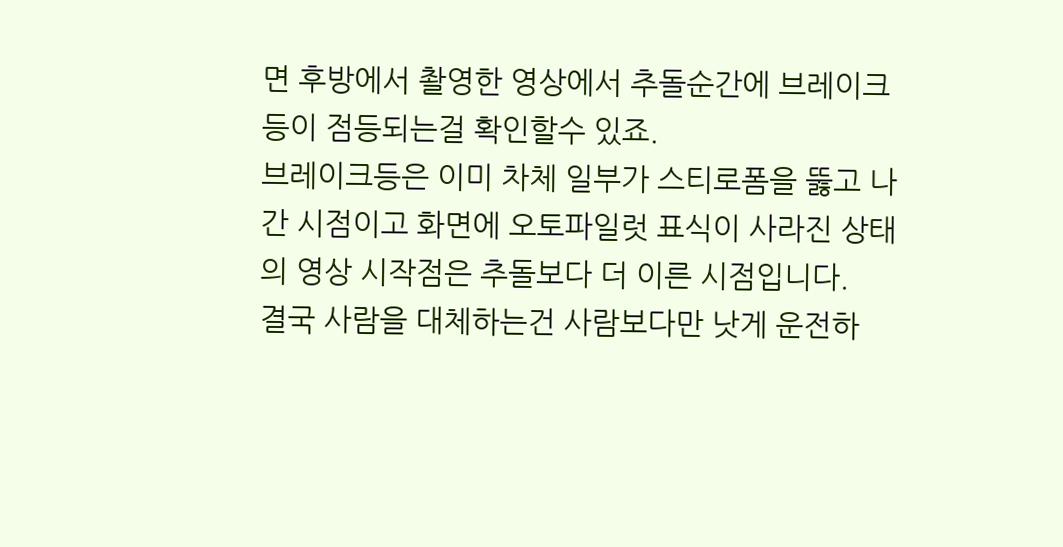면 후방에서 촬영한 영상에서 추돌순간에 브레이크등이 점등되는걸 확인할수 있죠.
브레이크등은 이미 차체 일부가 스티로폼을 뚫고 나간 시점이고 화면에 오토파일럿 표식이 사라진 상태의 영상 시작점은 추돌보다 더 이른 시점입니다.
결국 사람을 대체하는건 사람보다만 낫게 운전하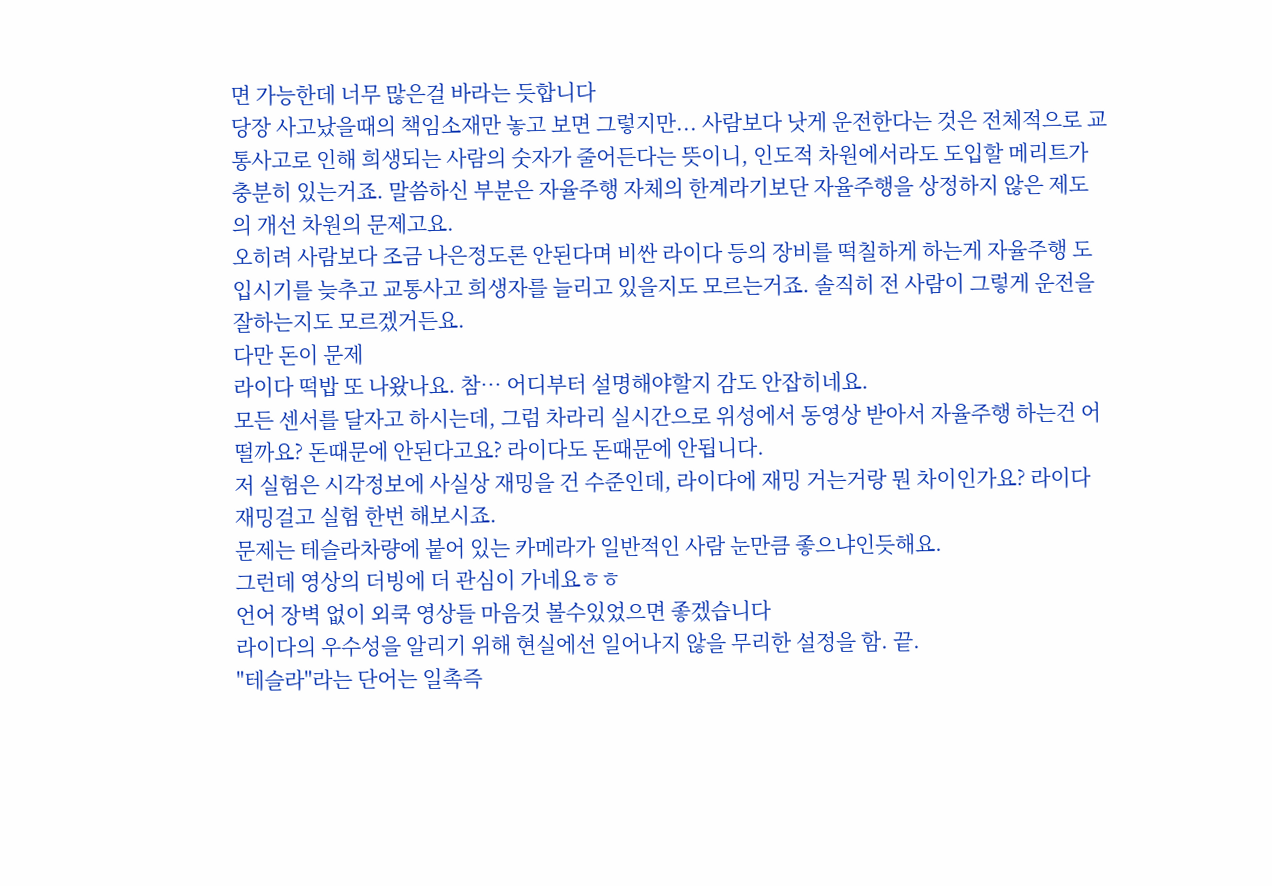면 가능한데 너무 많은걸 바라는 듯합니다
당장 사고났을때의 책임소재만 놓고 보면 그렇지만... 사람보다 낫게 운전한다는 것은 전체적으로 교통사고로 인해 희생되는 사람의 숫자가 줄어든다는 뜻이니, 인도적 차원에서라도 도입할 메리트가 충분히 있는거죠. 말씀하신 부분은 자율주행 자체의 한계라기보단 자율주행을 상정하지 않은 제도의 개선 차원의 문제고요.
오히려 사람보다 조금 나은정도론 안된다며 비싼 라이다 등의 장비를 떡칠하게 하는게 자율주행 도입시기를 늦추고 교통사고 희생자를 늘리고 있을지도 모르는거죠. 솔직히 전 사람이 그렇게 운전을 잘하는지도 모르겠거든요.
다만 돈이 문제
라이다 떡밥 또 나왔나요. 참… 어디부터 설명해야할지 감도 안잡히네요.
모든 센서를 달자고 하시는데, 그럼 차라리 실시간으로 위성에서 동영상 받아서 자율주행 하는건 어떨까요? 돈때문에 안된다고요? 라이다도 돈때문에 안됩니다.
저 실험은 시각정보에 사실상 재밍을 건 수준인데, 라이다에 재밍 거는거랑 뭔 차이인가요? 라이다 재밍걸고 실험 한번 해보시죠.
문제는 테슬라차량에 붙어 있는 카메라가 일반적인 사람 눈만큼 좋으냐인듯해요.
그런데 영상의 더빙에 더 관심이 가네요ㅎㅎ
언어 장벽 없이 외쿡 영상들 마음것 볼수있었으면 좋겠습니다
라이다의 우수성을 알리기 위해 현실에선 일어나지 않을 무리한 설정을 함. 끝.
"테슬라"라는 단어는 일촉즉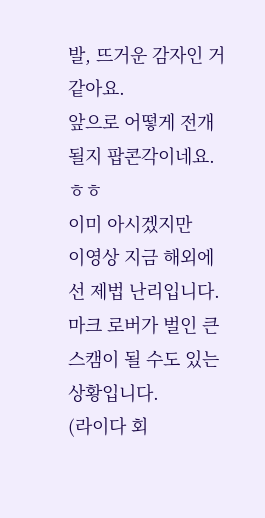발, 뜨거운 감자인 거 같아요.
앞으로 어떻게 전개될지 팝콘각이네요. ㅎㅎ
이미 아시겠지만
이영상 지금 해외에선 제법 난리입니다.
마크 로버가 벌인 큰 스캠이 될 수도 있는 상황입니다.
(라이다 회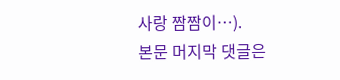사랑 짬짬이…).
본문 머지막 댓글은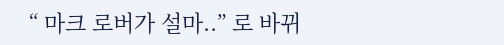“ 마크 로버가 설마..” 로 바뀌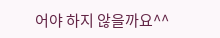어야 하지 않을까요^^